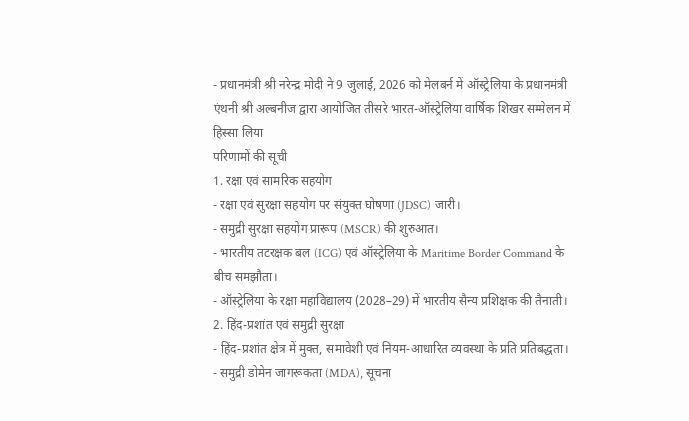- प्रधानमंत्री श्री नरेन्द्र मोदी ने 9 जुलाई, 2026 को मेलबर्न में ऑस्ट्रेलिया के प्रधानमंत्री एंथनी श्री अल्बनीज द्वारा आयोजित तीसरे भारत-ऑस्ट्रेलिया वार्षिक शिखर सम्मेलन में हिस्सा लिया
परिणामों की सूची
1. रक्षा एवं सामरिक सहयोग
- रक्षा एवं सुरक्षा सहयोग पर संयुक्त घोषणा (JDSC) जारी।
- समुद्री सुरक्षा सहयोग प्रारूप (MSCR) की शुरुआत।
- भारतीय तटरक्षक बल (ICG) एवं ऑस्ट्रेलिया के Maritime Border Command के बीच समझौता।
- ऑस्ट्रेलिया के रक्षा महाविद्यालय (2028–29) में भारतीय सैन्य प्रशिक्षक की तैनाती।
2. हिंद-प्रशांत एवं समुद्री सुरक्षा
- हिंद-प्रशांत क्षेत्र में मुक्त, समावेशी एवं नियम-आधारित व्यवस्था के प्रति प्रतिबद्धता।
- समुद्री डोमेन जागरूकता (MDA), सूचना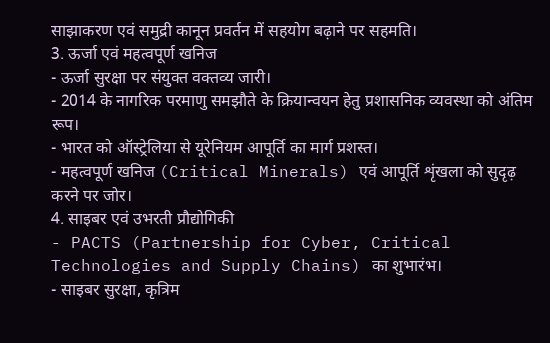साझाकरण एवं समुद्री कानून प्रवर्तन में सहयोग बढ़ाने पर सहमति।
3. ऊर्जा एवं महत्वपूर्ण खनिज
- ऊर्जा सुरक्षा पर संयुक्त वक्तव्य जारी।
- 2014 के नागरिक परमाणु समझौते के क्रियान्वयन हेतु प्रशासनिक व्यवस्था को अंतिम रूप।
- भारत को ऑस्ट्रेलिया से यूरेनियम आपूर्ति का मार्ग प्रशस्त।
- महत्वपूर्ण खनिज (Critical Minerals) एवं आपूर्ति शृंखला को सुदृढ़ करने पर जोर।
4. साइबर एवं उभरती प्रौद्योगिकी
- PACTS (Partnership for Cyber, Critical Technologies and Supply Chains) का शुभारंभ।
- साइबर सुरक्षा, कृत्रिम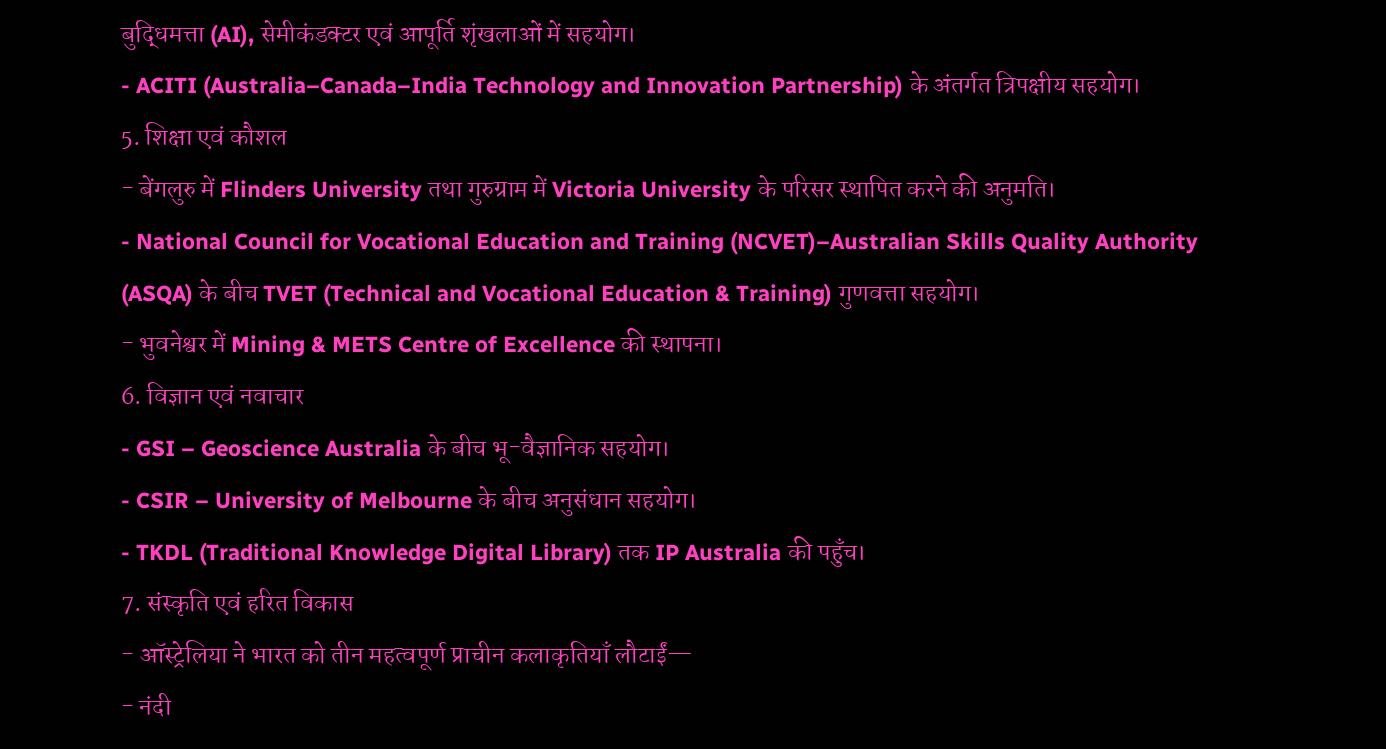बुद्धिमत्ता (AI), सेमीकंडक्टर एवं आपूर्ति शृंखलाओं में सहयोग।
- ACITI (Australia–Canada–India Technology and Innovation Partnership) के अंतर्गत त्रिपक्षीय सहयोग।
5. शिक्षा एवं कौशल
- बेंगलुरु में Flinders University तथा गुरुग्राम में Victoria University के परिसर स्थापित करने की अनुमति।
- National Council for Vocational Education and Training (NCVET)–Australian Skills Quality Authority (ASQA) के बीच TVET (Technical and Vocational Education & Training) गुणवत्ता सहयोग।
- भुवनेश्वर में Mining & METS Centre of Excellence की स्थापना।
6. विज्ञान एवं नवाचार
- GSI – Geoscience Australia के बीच भू-वैज्ञानिक सहयोग।
- CSIR – University of Melbourne के बीच अनुसंधान सहयोग।
- TKDL (Traditional Knowledge Digital Library) तक IP Australia की पहुँच।
7. संस्कृति एवं हरित विकास
- ऑस्ट्रेलिया ने भारत को तीन महत्वपूर्ण प्राचीन कलाकृतियाँ लौटाईं—
- नंदी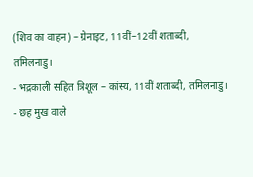(शिव का वाहन) – ग्रेनाइट, 11वीं–12वीं शताब्दी, तमिलनाडु।
- भद्रकाली सहित त्रिशूल – कांस्य, 11वीं शताब्दी, तमिलनाडु।
- छह मुख वाले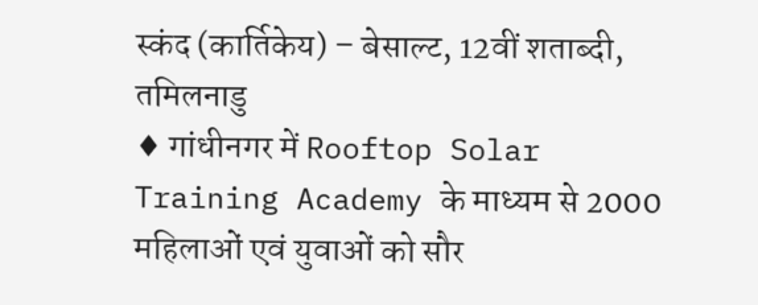स्कंद (कार्तिकेय) – बेसाल्ट, 12वीं शताब्दी, तमिलनाडु
♦ गांधीनगर में Rooftop Solar Training Academy के माध्यम से 2000 महिलाओं एवं युवाओं को सौर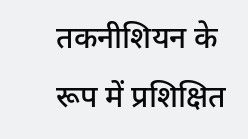तकनीशियन के रूप में प्रशिक्षित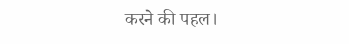करने की पहल।